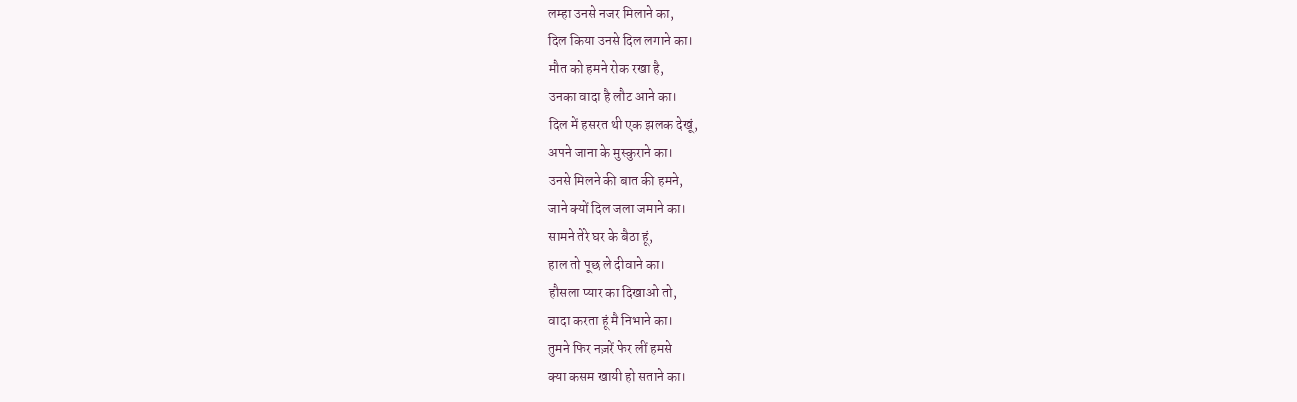लम्हा उनसे नजर मिलाने का,
दिल किया उनसे दिल लगाने का।
मौत को हमने रोक रखा है,
उनका वादा है लौट आने का।
दिल में हसरत थी एक झलक देखूं,
अपने जाना के मुस्कुराने का।
उनसे मिलने की बात की हमने,
जाने क्यों दिल जला जमाने का।
सामने तेरे घर के बैठा हूं,
हाल तो पूछ ले दीवाने का।
हौसला प्यार का दिखाओ तो,
वादा करता हूं मै निभाने का।
तुमने फिर नज़रें फेर लीं हमसे
क्या कसम खायी हो सताने का।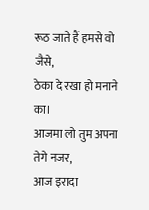रूठ जाते हैं हमसे वो जैसे,
ठेका दे रखा हो मनाने का।
आजमा लो तुम अपना तेगे नजर,
आज इरादा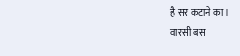है सर कटाने का।
वारसी बस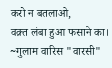करो न बतलाओ,
वक़्त लंबा हुआ फसाने का।
~गुलाम वारिस "वारसी"